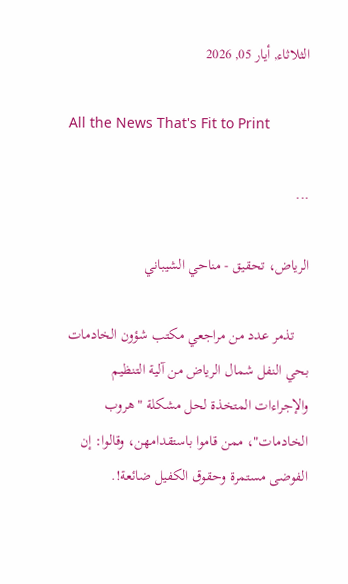الثلاثاء, أيار 05, 2026

All the News That's Fit to Print

...

الرياض، تحقيق - مناحي الشيباني

    تذمر عدد من مراجعي مكتب شؤون الخادمات بحي النفل شمال الرياض من آلية التنظيم والإجراءات المتخذة لحل مشكلة "هروب الخادمات"، ممن قاموا باستقدامهن، وقالوا: إن الفوضى مستمرة وحقوق الكفيل ضائعة!.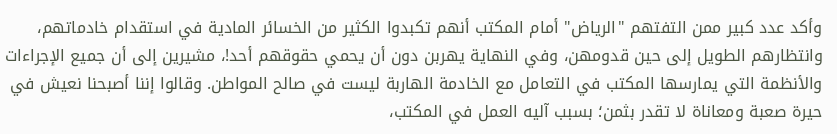وأكد عدد كبير ممن التفتهم "الرياض" أمام المكتب أنهم تكبدوا الكثير من الخسائر المادية في استقدام خادماتهم، وانتظارهم الطويل إلى حين قدومهن، وفي النهاية يهربن دون أن يحمي حقوقهم أحد!، مشيرين إلى أن جميع الإجراءات والأنظمة التي يمارسها المكتب في التعامل مع الخادمة الهاربة ليست في صالح المواطن. وقالوا إننا أصبحنا نعيش في حيرة صعبة ومعاناة لا تقدر بثمن؛ بسبب آليه العمل في المكتب،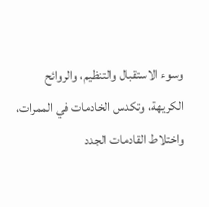وسوء الاستقبال والتنظيم، والروائح الكريهة، وتكدس الخادمات في الممرات، واختلاط القادمات الجدد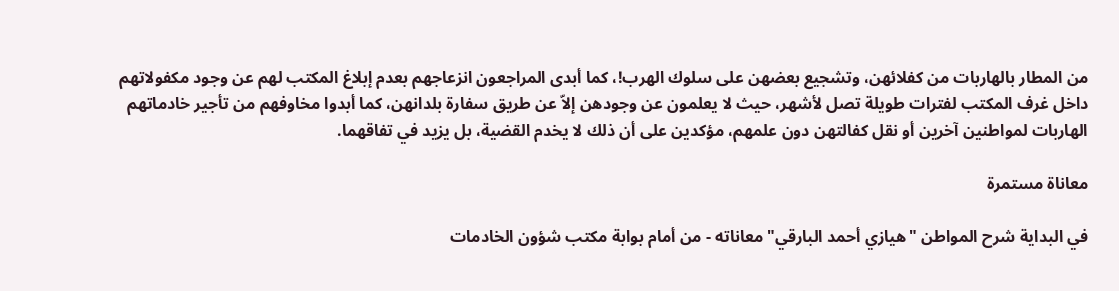من المطار بالهاربات من كفلائهن، وتشجيع بعضهن على سلوك الهرب!، كما أبدى المراجعون انزعاجهم بعدم إبلاغ المكتب لهم عن وجود مكفولاتهم داخل غرف المكتب لفترات طويلة تصل لأشهر، حيث لا يعلمون عن وجودهن إلاّ عن طريق سفارة بلدانهن، كما أبدوا مخاوفهم من تأجير خادماتهم الهاربات لمواطنين آخرين أو نقل كفالتهن دون علمهم، مؤكدين على أن ذلك لا يخدم القضية، بل يزيد في تفاقهما.

معاناة مستمرة

في البداية شرح المواطن "هيازي أحمد البارقي" معاناته - من أمام بوابة مكتب شؤون الخادمات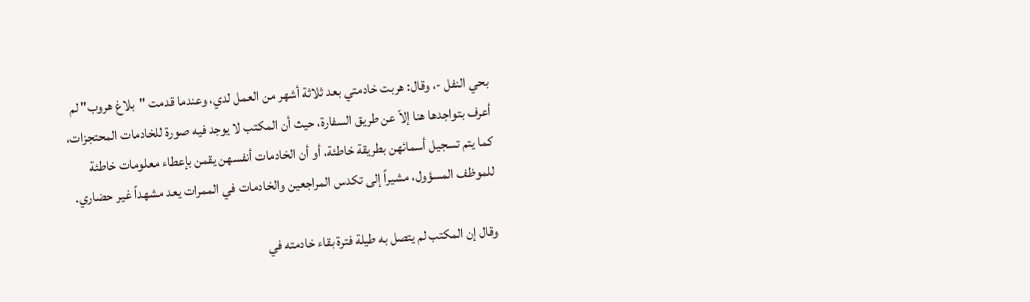بحي النفل -، وقال: هربت خادمتي بعد ثلاثة أشهر من العمل لدي، وعندما قدمت "بلاغ هروب" لم أعرف بتواجدها هنا إلاّ عن طريق السفارة، حيث أن المكتب لا يوجد فيه صورة للخادمات المحتجزات، كما يتم تسجيل أسمائهن بطريقة خاطئة، أو أن الخادمات أنفسهن يقمن بإعطاء معلومات خاطئة للموظف المسؤول، مشيراً إلى تكدس المراجعين والخادمات في الممرات يعد مشهداً غير حضاري.

وقال إن المكتب لم يتصل به طيلة فترة بقاء خادمته في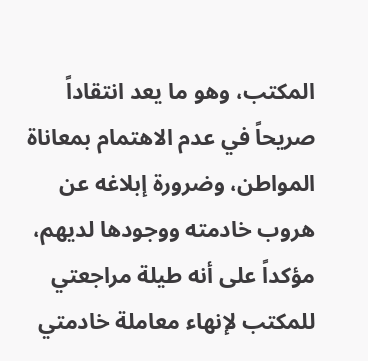المكتب، وهو ما يعد انتقاداً صريحاً في عدم الاهتمام بمعاناة المواطن، وضرورة إبلاغه عن هروب خادمته ووجودها لديهم، مؤكداً على أنه طيلة مراجعتي للمكتب لإنهاء معاملة خادمتي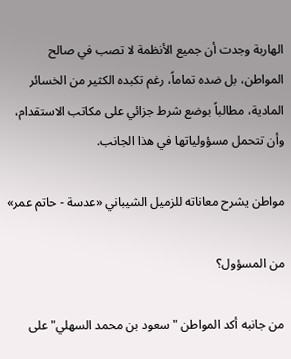الهاربة وجدت أن جميع الأنظمة لا تصب في صالح المواطن، بل ضده تماماً، رغم تكبده الكثير من الخسائر المادية، مطالباً بوضع شرط جزائي على مكاتب الاستقدام، وأن تتحمل مسؤولياتها في هذا الجانب.

مواطن يشرح معاناته للزميل الشيباني «عدسة - حاتم عمر»

من المسؤول؟

من جانبه أكد المواطن "سعود بن محمد السهلي" على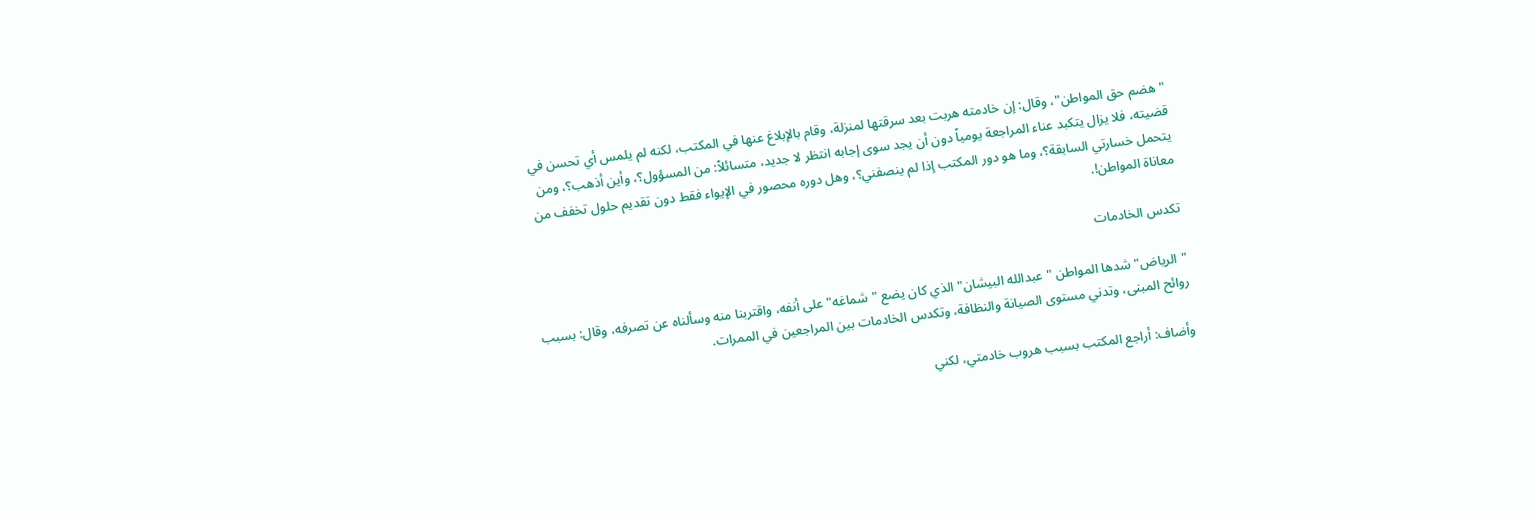"هضم حق المواطن"، وقال: إن خادمته هربت بعد سرقتها لمنزلة، وقام بالإبلاغ عنها في المكتب، لكنه لم يلمس أي تحسن في قضيته، فلا يزال يتكبد عناء المراجعة يومياً دون أن يجد سوى إجابه انتظر لا جديد، متسائلاً: من المسؤول؟، وأين أذهب؟، ومن يتحمل خسارتي السابقة؟، وما هو دور المكتب إذا لم ينصفني؟، وهل دوره محصور في الإيواء فقط دون تقديم حلول تخفف من معاناة المواطن!.

تكدس الخادمات

"الرياض" شدها المواطن "عبدالله البيشان" الذي كان يضع "شماغه" على أنفه، واقتربنا منه وسألناه عن تصرفه، وقال: بسبب روائح المبنى، وتدني مستوى الصيانة والنظافة، وتكدس الخادمات بين المراجعين في الممرات.

وأضاف: أراجع المكتب بسبب هروب خادمتي، لكني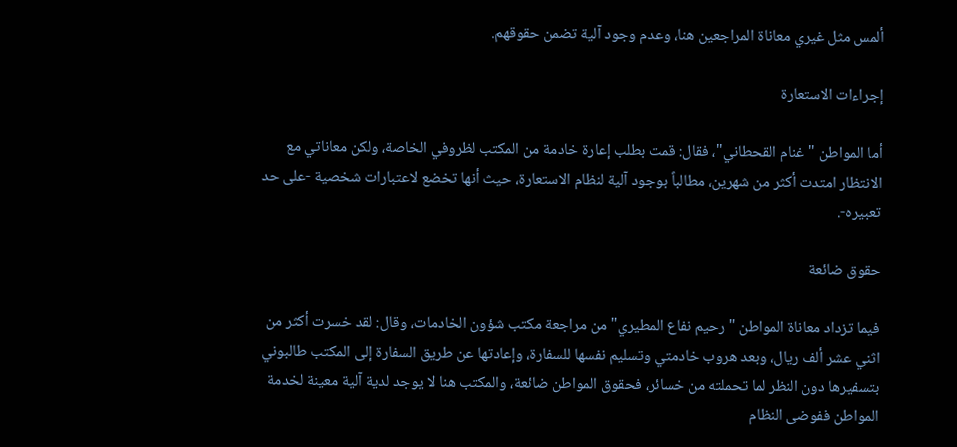ألمس مثل غيري معاناة المراجعين هنا، وعدم وجود آلية تضمن حقوقهم.

إجراءات الاستعارة

أما المواطن "غنام القحطاني"، فقال: قمت بطلب إعارة خادمة من المكتب لظروفي الخاصة، ولكن معاناتي مع الانتظار امتدت أكثر من شهرين، مطالباً بوجود آلية لنظام الاستعارة، حيث أنها تخضع لاعتبارات شخصية -على حد تعبيره-.

حقوق ضائعة

فيما تزداد معاناة المواطن "رحيم نفاع المطيري" من مراجعة مكتب شؤون الخادمات، وقال: لقد خسرت أكثر من اثني عشر ألف ريال، وبعد هروب خادمتي وتسليم نفسها للسفارة، وإعادتها عن طريق السفارة إلى المكتب طالبوني بتسفيرها دون النظر لما تحملته من خسائر، فحقوق المواطن ضائعة، والمكتب هنا لا يوجد لدية آلية معينة لخدمة المواطن ففوضى النظام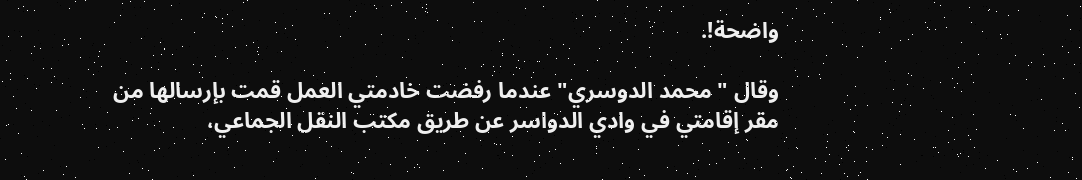واضحة!.

وقال "محمد الدوسري" عندما رفضت خادمتي العمل قمت بإرسالها من مقر إقامتي في وادي الدواسر عن طريق مكتب النقل الجماعي،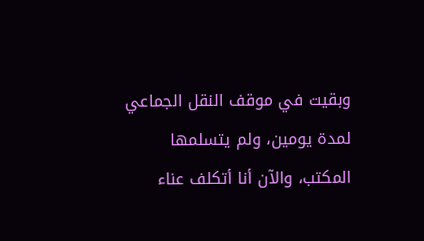وبقيت في موقف النقل الجماعي لمدة يومين، ولم يتسلمها المكتب، والآن أنا أتكلف عناء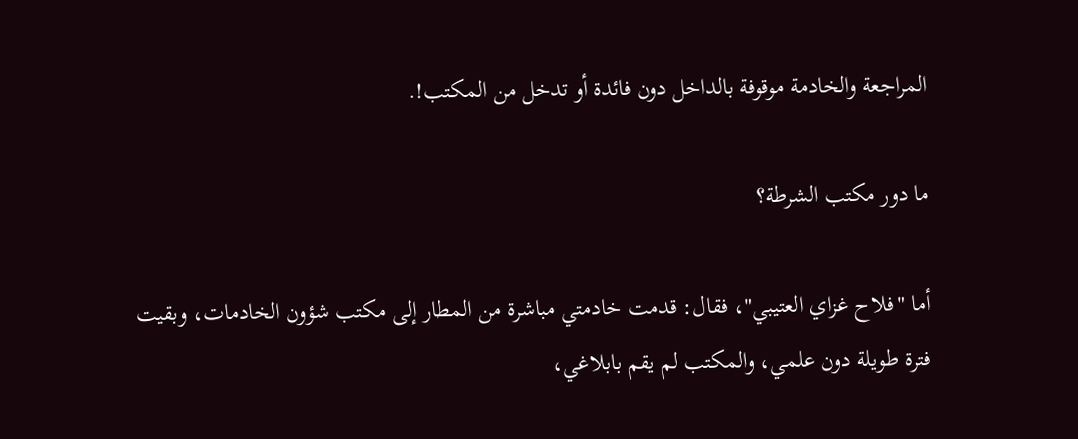المراجعة والخادمة موقوفة بالداخل دون فائدة أو تدخل من المكتب!.

ما دور مكتب الشرطة؟

أما "فلاح غزاي العتيبي"، فقال: قدمت خادمتي مباشرة من المطار إلى مكتب شؤون الخادمات، وبقيت فترة طويلة دون علمي، والمكتب لم يقم بابلاغي،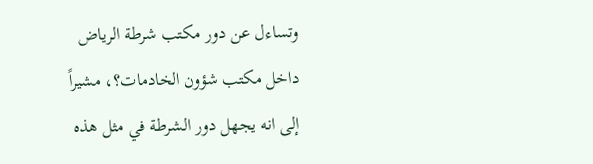وتساءل عن دور مكتب شرطة الرياض داخل مكتب شؤون الخادمات؟، مشيراً إلى انه يجهل دور الشرطة في مثل هذه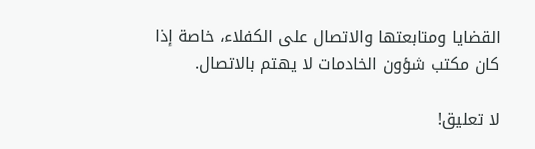القضايا ومتابعتها والاتصال على الكفلاء، خاصة إذا كان مكتب شؤون الخادمات لا يهتم بالاتصال.

لا تعليق!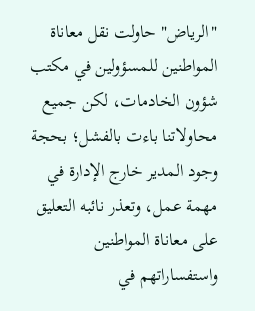"الرياض" حاولت نقل معاناة المواطنين للمسؤولين في مكتب شؤون الخادمات، لكن جميع محاولاتنا باءت بالفشل؛ بحجة وجود المدير خارج الإدارة في مهمة عمل، وتعذر نائبه التعليق على معاناة المواطنين واستفساراتهم في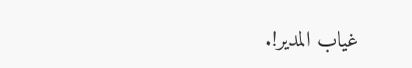غياب المدير!.